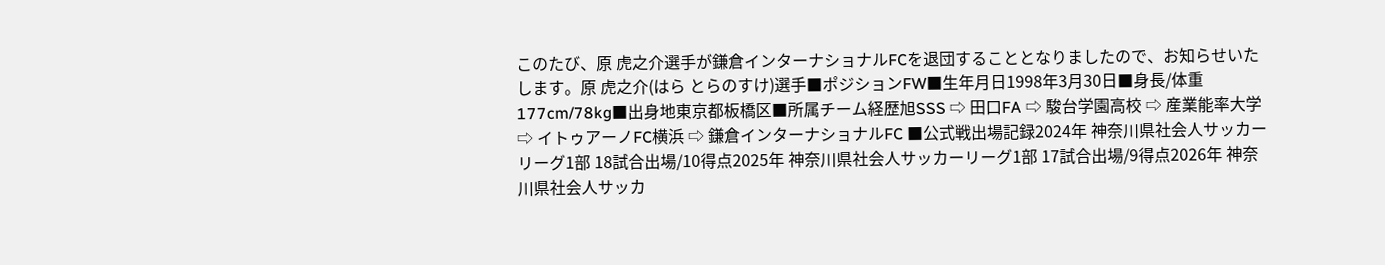このたび、原 虎之介選手が鎌倉インターナショナルFCを退団することとなりましたので、お知らせいたします。原 虎之介(はら とらのすけ)選手■ポジションFW■生年月日1998年3月30日■身長/体重177cm/78kg■出身地東京都板橋区■所属チーム経歴旭SSS ⇨ 田口FA ⇨ 駿台学園高校 ⇨ 産業能率大学 ⇨ イトゥアーノFC横浜 ⇨ 鎌倉インターナショナルFC ■公式戦出場記録2024年 神奈川県社会人サッカーリーグ1部 18試合出場/10得点2025年 神奈川県社会人サッカーリーグ1部 17試合出場/9得点2026年 神奈川県社会人サッカ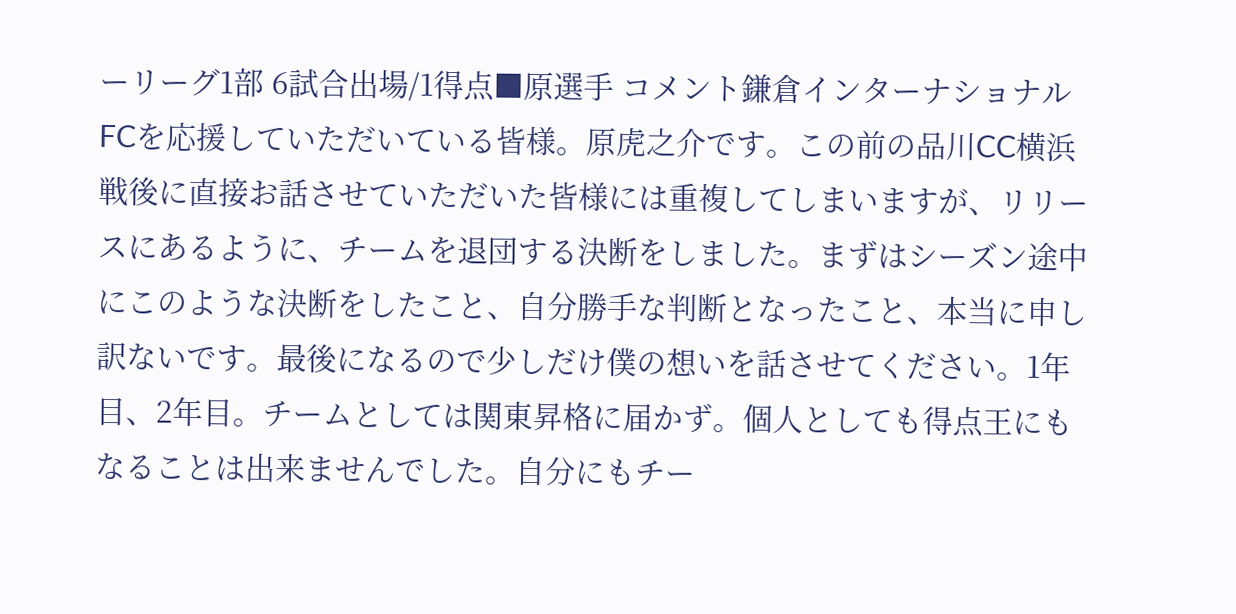ーリーグ1部 6試合出場/1得点■原選手 コメント鎌倉インターナショナルFCを応援していただいている皆様。原虎之介です。この前の品川CC横浜戦後に直接お話させていただいた皆様には重複してしまいますが、リリースにあるように、チームを退団する決断をしました。まずはシーズン途中にこのような決断をしたこと、自分勝手な判断となったこと、本当に申し訳ないです。最後になるので少しだけ僕の想いを話させてください。1年目、2年目。チームとしては関東昇格に届かず。個人としても得点王にもなることは出来ませんでした。自分にもチー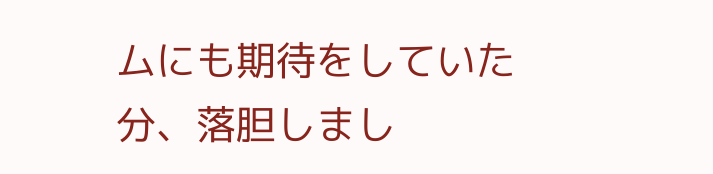ムにも期待をしていた分、落胆しまし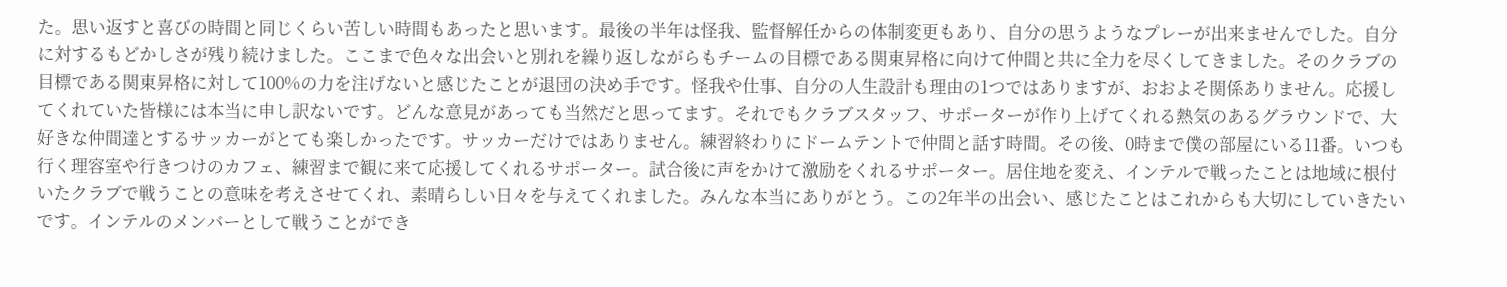た。思い返すと喜びの時間と同じくらい苦しい時間もあったと思います。最後の半年は怪我、監督解任からの体制変更もあり、自分の思うようなプレーが出来ませんでした。自分に対するもどかしさが残り続けました。ここまで色々な出会いと別れを繰り返しながらもチームの目標である関東昇格に向けて仲間と共に全力を尽くしてきました。そのクラブの目標である関東昇格に対して100%の力を注げないと感じたことが退団の決め手です。怪我や仕事、自分の人生設計も理由の1つではありますが、おおよそ関係ありません。応援してくれていた皆様には本当に申し訳ないです。どんな意見があっても当然だと思ってます。それでもクラブスタッフ、サポーターが作り上げてくれる熱気のあるグラウンドで、大好きな仲間達とするサッカーがとても楽しかったです。サッカーだけではありません。練習終わりにドームテントで仲間と話す時間。その後、0時まで僕の部屋にいる11番。いつも行く理容室や行きつけのカフェ、練習まで観に来て応援してくれるサポーター。試合後に声をかけて激励をくれるサポーター。居住地を変え、インテルで戦ったことは地域に根付いたクラブで戦うことの意味を考えさせてくれ、素晴らしい日々を与えてくれました。みんな本当にありがとう。この2年半の出会い、感じたことはこれからも大切にしていきたいです。インテルのメンバーとして戦うことができ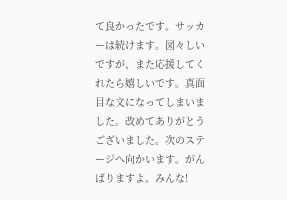て良かったです。サッカーは続けます。図々しいですが、また応援してくれたら嬉しいです。真面目な文になってしまいました。改めてありがとうございました。次のステージへ向かいます。がんばりますよ。みんな!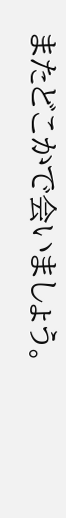またどこかで会いましょう。